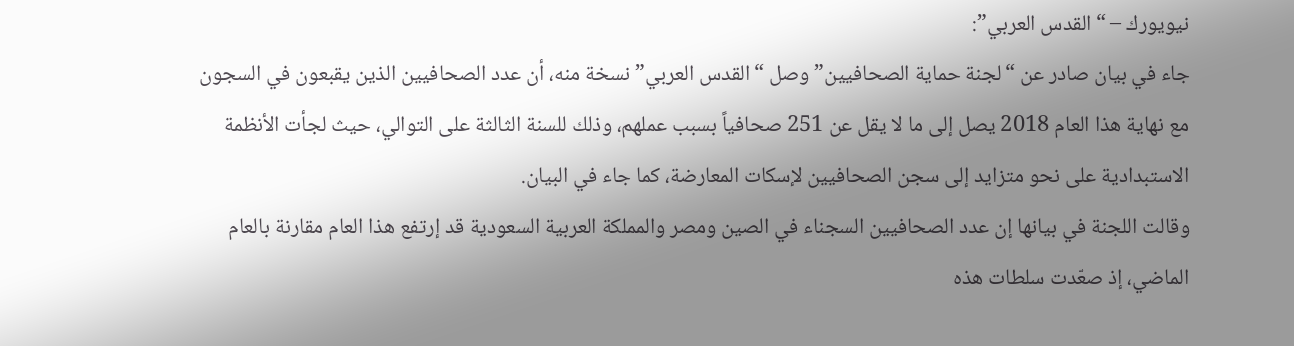نيويورك – “القدس العربي”:
جاء في بيان صادر عن “لجنة حماية الصحافيين” وصل “القدس العربي” نسخة منه، أن عدد الصحافيين الذين يقبعون في السجون مع نهاية هذا العام 2018 يصل إلى ما لا يقل عن 251 صحافياً بسبب عملهم، وذلك للسنة الثالثة على التوالي، حيث لجأت الأنظمة الاستبدادية على نحو متزايد إلى سجن الصحافيين لإسكات المعارضة، كما جاء في البيان.
وقالت اللجنة في بيانها إن عدد الصحافيين السجناء في الصين ومصر والمملكة العربية السعودية قد إرتفع هذا العام مقارنة بالعام الماضي، إذ صعّدت سلطات هذه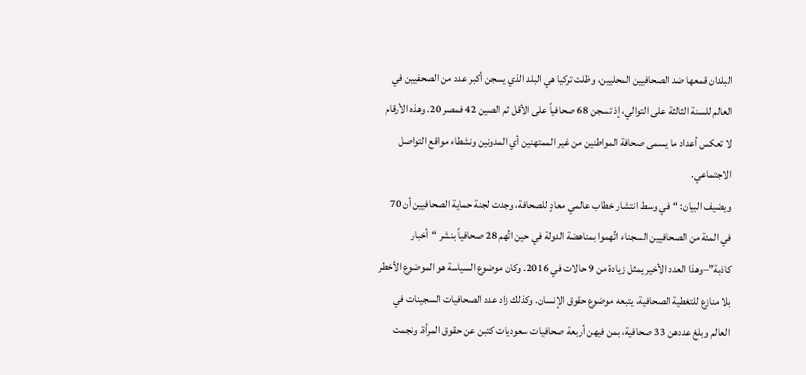البلدان قمعها ضد الصحافيين المحليين، وظلت تركيا هي البلد الذي يسجن أكبر عدد من الصحفيين في العالم للسنة الثالثة على التوالي، إذ تسجن 68 صحافياً على الأقل ثم الصين 42 فمصر 20. وهذه الأرقام لا تعكس أعداد ما يسمى صحافة المواطنين من غير الممتهنين أي المدونين ونشطاء مواقع التواصل الاجتماعي.
ويضيف البيان: “في وسط انتشار خطاب عالمي معادٍ للصحافة، وجدت لجنة حماية الصحافيين أن 70 في المئة من الصحافيين السجناء اتُهموا بمناهضة الدولة في حين اتُهم 28 صحافياً بنشر “أخبار كاذبة”–وهذا العدد الأخير يمثل زيادة من 9 حالات في 2016. وكان موضوع السياسة هو الموضوع الأخطر بلا منازع للتغطية الصحافية، يتبعه موضوع حقوق الإنسان. وكذلك زاد عدد الصحافيات السجينات في العالم وبلغ عددهن 33 صحافية، بمن فيهن أربعة صحافيات سعوديات كتبن عن حقوق المرأة. ونجمت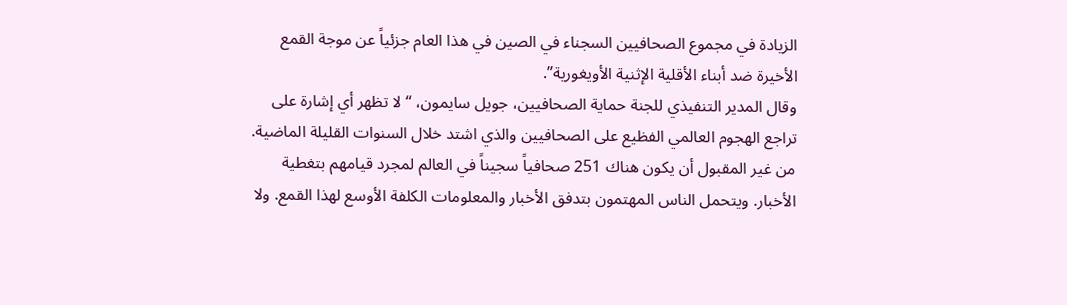الزيادة في مجموع الصحافيين السجناء في الصين في هذا العام جزئياً عن موجة القمع الأخيرة ضد أبناء الأقلية الإثنية الأويغورية”.
وقال المدير التنفيذي للجنة حماية الصحافيين، جويل سايمون، “لا تظهر أي إشارة على تراجع الهجوم العالمي الفظيع على الصحافيين والذي اشتد خلال السنوات القليلة الماضية. من غير المقبول أن يكون هناك 251 صحافياً سجيناً في العالم لمجرد قيامهم بتغطية الأخبار. ويتحمل الناس المهتمون بتدفق الأخبار والمعلومات الكلفة الأوسع لهذا القمع. ولا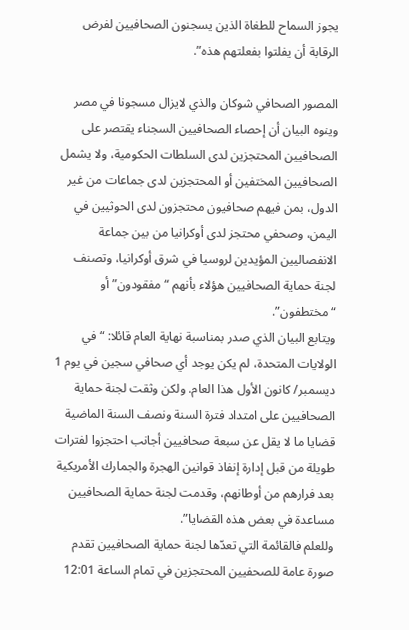يجوز السماح للطغاة الذين يسجنون الصحافيين لفرض الرقابة أن يفلتوا بفعلتهم هذه”.

المصور الصحافي شوكان والذي لايزال مسجونا في مصر
وينوه البيان أن إحصاء الصحافيين السجناء يقتصر على الصحافيين المحتجزين لدى السلطات الحكومية، ولا يشمل الصحافيين المختفين أو المحتجزين لدى جماعات من غير الدول، بمن فيهم صحافيون محتجزون لدى الحوثيين في اليمن، وصحفي محتجز لدى أوكرانيا من بين جماعة الانفصاليين المؤيدين لروسيا في شرق أوكرانيا، وتصنف لجنة حماية الصحافيين هؤلاء بأنهم “مفقودون” أو “مختطفون”.
ويتابع البيان الذي صدر بمناسبة نهاية العام قائلا: “في الولايات المتحدة، لم يكن يوجد أي صحافي سجين في يوم 1 ديسمبر/ كانون الأول هذا العام. ولكن وثقت لجنة حماية الصحافيين على امتداد فترة السنة ونصف السنة الماضية قضايا ما لا يقل عن سبعة صحافيين أجانب احتجزوا لفترات طويلة من قبل إدارة إنفاذ قوانين الهجرة والجمارك الأمريكية بعد فرارهم من أوطانهم، وقدمت لجنة حماية الصحافيين مساعدة في بعض هذه القضايا”.
وللعلم فالقائمة التي تعدّها لجنة حماية الصحافيين تقدم صورة عامة للصحفيين المحتجزين في تمام الساعة 12:01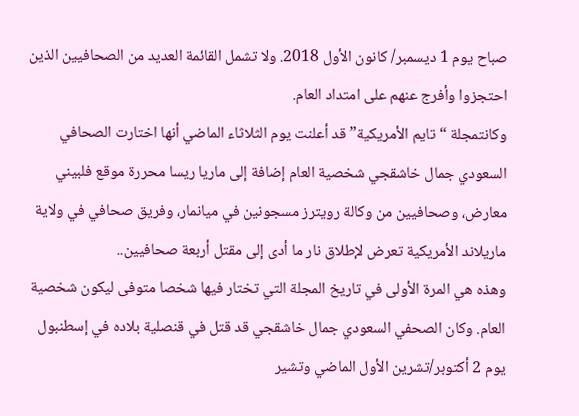صباح يوم 1 ديسمبر/ كانون الأول 2018. ولا تشمل القائمة العديد من الصحافيين الذين احتجزوا وأفرج عنهم على امتداد العام.
وكانتمجلة “تايم الأمريكية” قد أعلنت يوم الثلاثاء الماضي أنها اختارت الصحافي السعودي جمال خاشقجي شخصية العام إضافة إلى ماريا ريسا محررة موقع فلبيني معارض، وصحافيين من وكالة رويترز مسجونين في ميانمار، وفريق صحافي في ولاية ماريلاند الأمريكية تعرض لإطلاق نار ما أدى إلى مقتل أربعة صحافيين..
وهذه هي المرة الأولى في تاريخ المجلة التي تختار فيها شخصا متوفى ليكون شخصية العام. وكان الصحفي السعودي جمال خاشقجي قد قتل في قنصلية بلاده في إسطنبول يوم 2 أكتوبر/تشرين الأول الماضي وتشير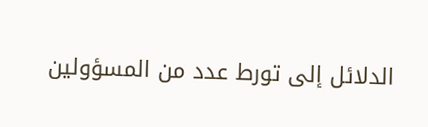الدلائل إلى تورط عدد من المسؤولين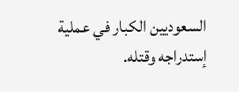السعوديين الكبار في عملية إستدراجه وقتله.